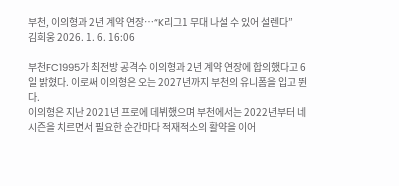부천, 이의형과 2년 계약 연장…“K리그1 무대 나설 수 있어 설렌다”
김희웅 2026. 1. 6. 16:06

부천FC1995가 최전방 공격수 이의형과 2년 계약 연장에 합의했다고 6일 밝혔다. 이로써 이의형은 오는 2027년까지 부천의 유니폼을 입고 뛴다.
이의형은 지난 2021년 프로에 데뷔했으며 부천에서는 2022년부터 네 시즌을 치르면서 필요한 순간마다 적재적소의 활약을 이어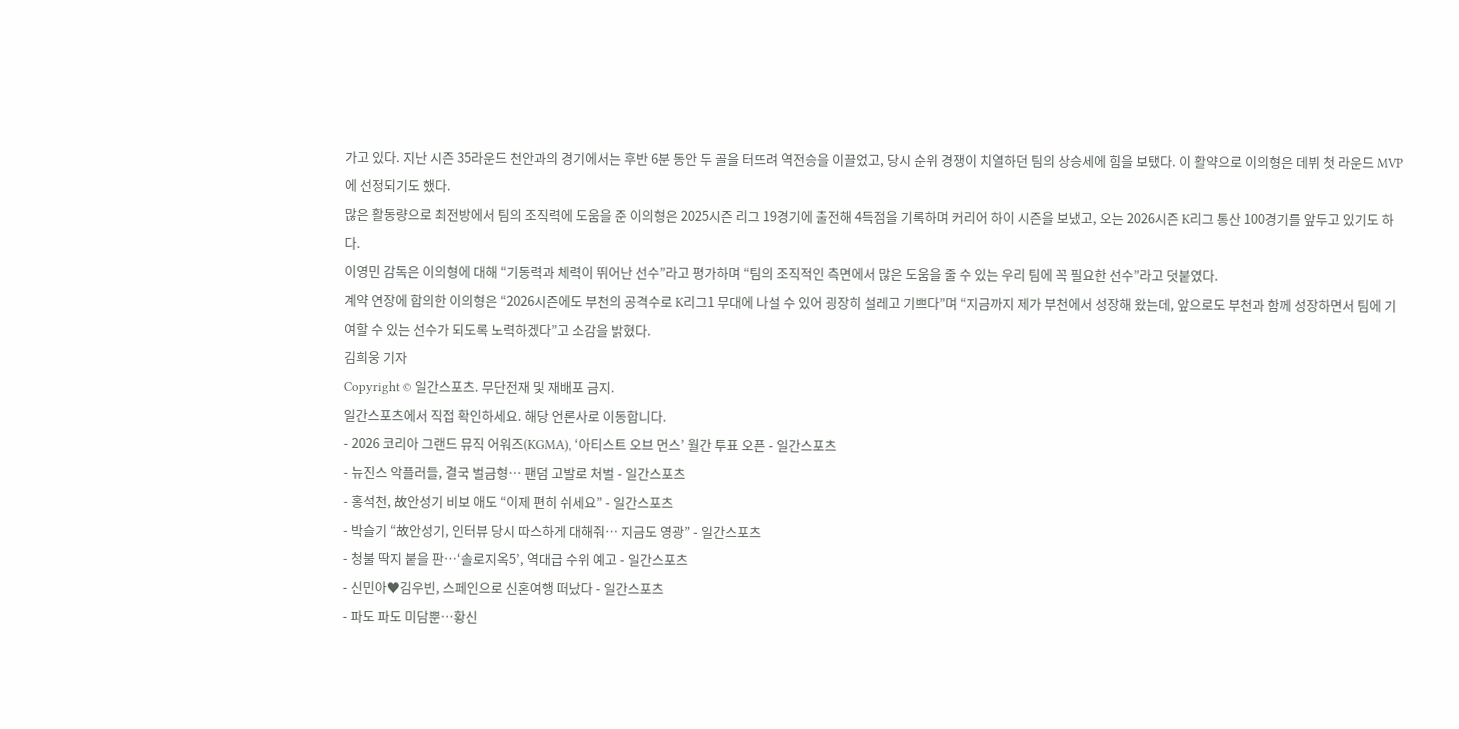가고 있다. 지난 시즌 35라운드 천안과의 경기에서는 후반 6분 동안 두 골을 터뜨려 역전승을 이끌었고, 당시 순위 경쟁이 치열하던 팀의 상승세에 힘을 보탰다. 이 활약으로 이의형은 데뷔 첫 라운드 MVP에 선정되기도 했다.
많은 활동량으로 최전방에서 팀의 조직력에 도움을 준 이의형은 2025시즌 리그 19경기에 출전해 4득점을 기록하며 커리어 하이 시즌을 보냈고, 오는 2026시즌 K리그 통산 100경기를 앞두고 있기도 하다.
이영민 감독은 이의형에 대해 “기동력과 체력이 뛰어난 선수”라고 평가하며 “팀의 조직적인 측면에서 많은 도움을 줄 수 있는 우리 팀에 꼭 필요한 선수”라고 덧붙였다.
계약 연장에 합의한 이의형은 “2026시즌에도 부천의 공격수로 K리그1 무대에 나설 수 있어 굉장히 설레고 기쁘다”며 “지금까지 제가 부천에서 성장해 왔는데, 앞으로도 부천과 함께 성장하면서 팀에 기여할 수 있는 선수가 되도록 노력하겠다”고 소감을 밝혔다.
김희웅 기자
Copyright © 일간스포츠. 무단전재 및 재배포 금지.
일간스포츠에서 직접 확인하세요. 해당 언론사로 이동합니다.
- 2026 코리아 그랜드 뮤직 어워즈(KGMA), ‘아티스트 오브 먼스’ 월간 투표 오픈 - 일간스포츠
- 뉴진스 악플러들, 결국 벌금형… 팬덤 고발로 처벌 - 일간스포츠
- 홍석천, 故안성기 비보 애도 “이제 편히 쉬세요” - 일간스포츠
- 박슬기 “故안성기, 인터뷰 당시 따스하게 대해줘… 지금도 영광” - 일간스포츠
- 청불 딱지 붙을 판…‘솔로지옥5’, 역대급 수위 예고 - 일간스포츠
- 신민아♥김우빈, 스페인으로 신혼여행 떠났다 - 일간스포츠
- 파도 파도 미담뿐…황신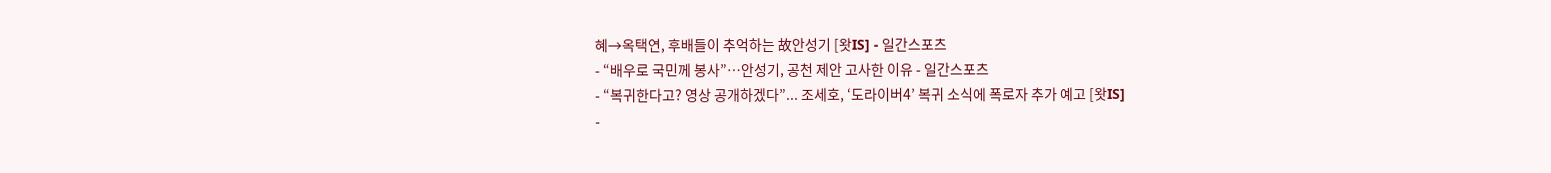혜→옥택연, 후배들이 추억하는 故안성기 [왓IS] - 일간스포츠
- “배우로 국민께 봉사”…안성기, 공천 제안 고사한 이유 - 일간스포츠
- “복귀한다고? 영상 공개하겠다”... 조세호, ‘도라이버4’ 복귀 소식에 폭로자 추가 예고 [왓IS]
-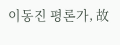이동진 평론가, 故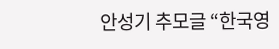안성기 추모글 “한국영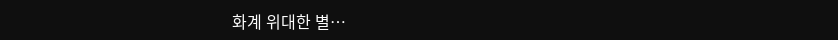화계 위대한 별…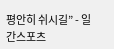평안히 쉬시길” - 일간스포츠